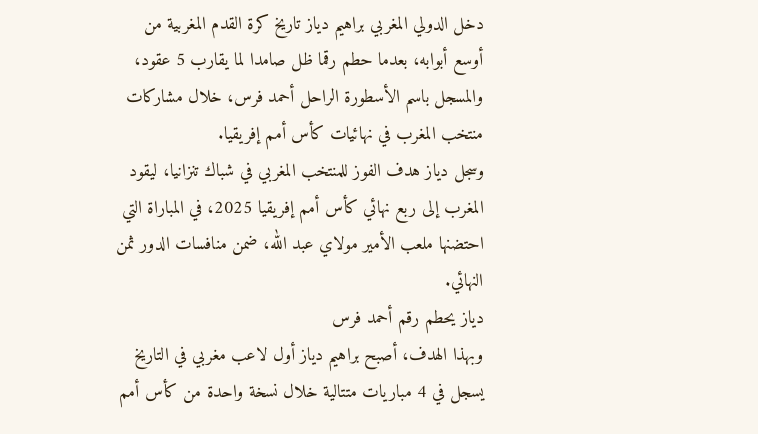دخل الدولي المغربي براهيم دياز تاريخ كرة القدم المغربية من أوسع أبوابه، بعدما حطم رقما ظل صامدا لما يقارب 5 عقود، والمسجل باسم الأسطورة الراحل أحمد فرس، خلال مشاركات منتخب المغرب في نهائيات كأس أمم إفريقيا.
وسجل دياز هدف الفوز للمنتخب المغربي في شباك تنزانيا، ليقود المغرب إلى ربع نهائي كأس أمم إفريقيا 2025، في المباراة التي احتضنها ملعب الأمير مولاي عبد الله، ضمن منافسات الدور ثمن النهائي.
دياز يحطم رقم أحمد فرس
وبهذا الهدف، أصبح براهيم دياز أول لاعب مغربي في التاريخ يسجل في 4 مباريات متتالية خلال نسخة واحدة من كأس أمم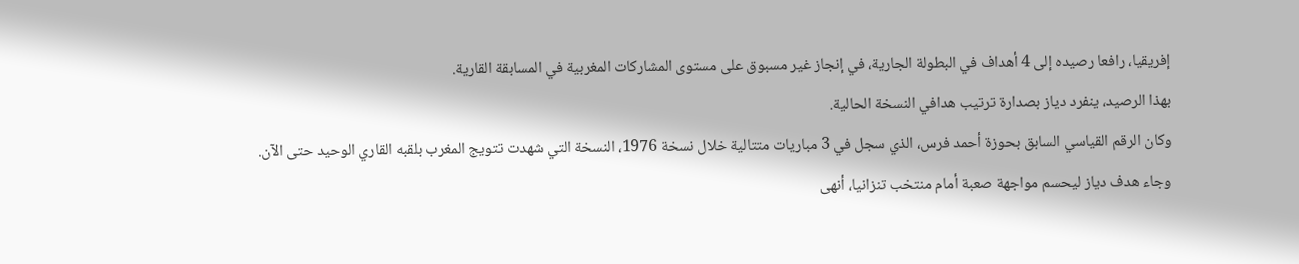إفريقيا، رافعا رصيده إلى 4 أهداف في البطولة الجارية، في إنجاز غير مسبوق على مستوى المشاركات المغربية في المسابقة القارية.
بهذا الرصيد، ينفرد دياز بصدارة ترتيب هدافي النسخة الحالية.
وكان الرقم القياسي السابق بحوزة أحمد فرس، الذي سجل في 3 مباريات متتالية خلال نسخة 1976، النسخة التي شهدت تتويج المغرب بلقبه القاري الوحيد حتى الآن.
وجاء هدف دياز ليحسم مواجهة صعبة أمام منتخب تنزانيا، أنهى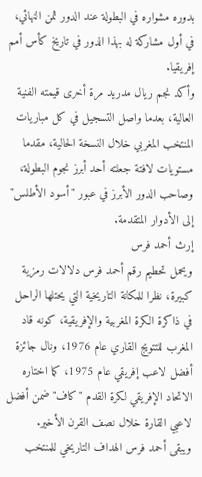بدوره مشواره في البطولة عند الدور ثمن النهائي، في أول مشاركة له بهذا الدور في تاريخ كأس أمم إفريقيا.
وأكد نجم ريال مدريد مرة أخرى قيمته الفنية العالية، بعدما واصل التسجيل في كل مباريات المنتخب المغربي خلال النسخة الحالية، مقدما مستويات لافتة جعلته أحد أبرز نجوم البطولة، وصاحب الدور الأبرز في عبور "أسود الأطلس" إلى الأدوار المتقدمة.
إرث أحمد فرس
ويحمل تحطيم رقم أحمد فرس دلالات رمزية كبيرة، نظرا للمكانة التاريخية التي يحتلها الراحل في ذاكرة الكرة المغربية والإفريقية، كونه قاد المغرب للتتويج القاري عام 1976، ونال جائزة أفضل لاعب إفريقي عام 1975، كما اختاره الاتحاد الإفريقي لكرة القدم "كاف" ضمن أفضل لاعبي القارة خلال نصف القرن الأخير.
ويبقى أحمد فرس الهداف التاريخي للمنتخب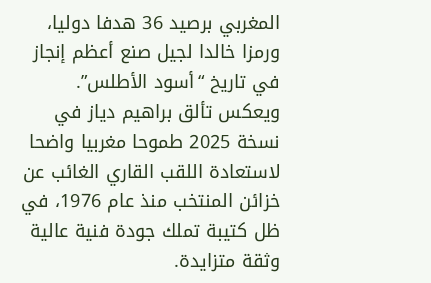المغربي برصيد 36 هدفا دوليا، ورمزا خالدا لجيل صنع أعظم إنجاز في تاريخ “أسود الأطلس”.
ويعكس تألق براهيم دياز في نسخة 2025 طموحا مغربيا واضحا لاستعادة اللقب القاري الغائب عن خزائن المنتخب منذ عام 1976، في ظل كتيبة تملك جودة فنية عالية وثقة متزايدة.